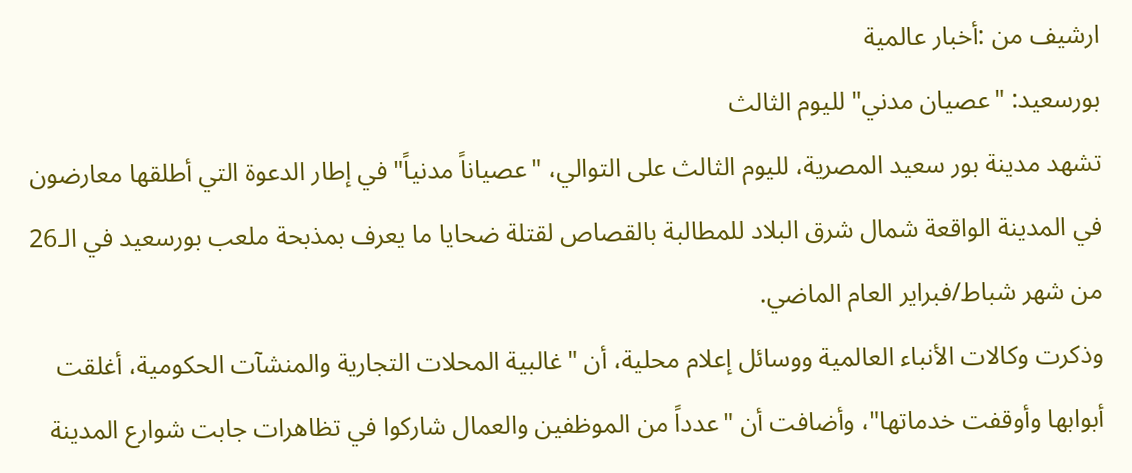ارشيف من :أخبار عالمية
بورسعيد: "عصيان مدني" لليوم الثالث
تشهد مدينة بور سعيد المصرية، لليوم الثالث على التوالي، "عصياناً مدنياً" في إطار الدعوة التي أطلقها معارضون في المدينة الواقعة شمال شرق البلاد للمطالبة بالقصاص لقتلة ضحايا ما يعرف بمذبحة ملعب بورسعيد في الـ26 من شهر شباط/فبراير العام الماضي.
وذكرت وكالات الأنباء العالمية ووسائل إعلام محلية، أن "غالبية المحلات التجارية والمنشآت الحكومية، أغلقت أبوابها وأوقفت خدماتها"، وأضافت أن "عدداً من الموظفين والعمال شاركوا في تظاهرات جابت شوارع المدينة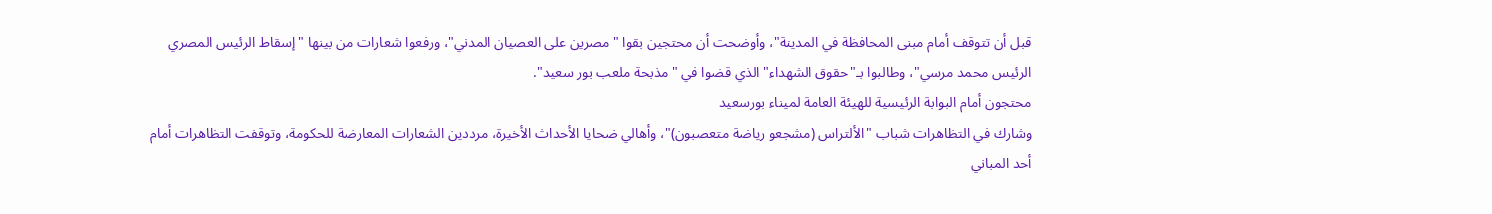قبل أن تتوقف أمام مبنى المحافظة في المدينة"، وأوضحت أن محتجين بقوا "مصرين على العصيان المدني"، ورفعوا شعارات من بينها "إسقاط الرئيس المصري الرئيس محمد مرسي"، وطالبوا بـ"حقوق الشهداء" الذي قضوا في "مذبحة ملعب بور سعيد".
محتجون أمام البوابة الرئيسية للهيئة العامة لميناء بورسعيد
وشارك في التظاهرات شباب "الألتراس (مشجعو رياضة متعصبون)"، وأهالي ضحايا الأحداث الأخيرة، مرددين الشعارات المعارضة للحكومة، وتوقفت التظاهرات أمام أحد المباني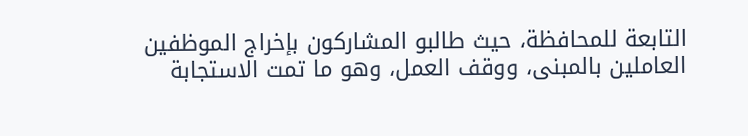التابعة للمحافظة، حيث طالبو المشاركون بإخراج الموظفين العاملين بالمبنى، ووقف العمل، وهو ما تمت الاستجابة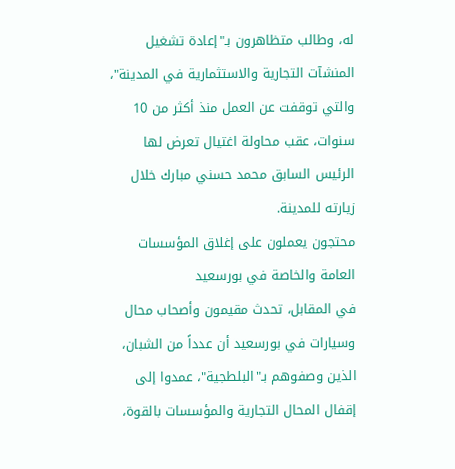له، وطالب متظاهرون بـ"إعادة تشغيل المنشآت التجارية والاستثمارية في المدينة"، والتي توقفت عن العمل منذ أكثر من 10 سنوات، عقب محاولة اغتيال تعرض لها الرئيس السابق محمد حسني مبارك خلال زيارته للمدينة.
محتجون يعملون على إغلاق المؤسسات العامة والخاصة في بورسعيد
في المقابل، تحدث مقيمون وأصحاب محال وسيارات في بورسعيد أن عدداً من الشبان، الذين وصفوهم بـ"البلطجية"، عمدوا إلى إقفال المحال التجارية والمؤسسات بالقوة،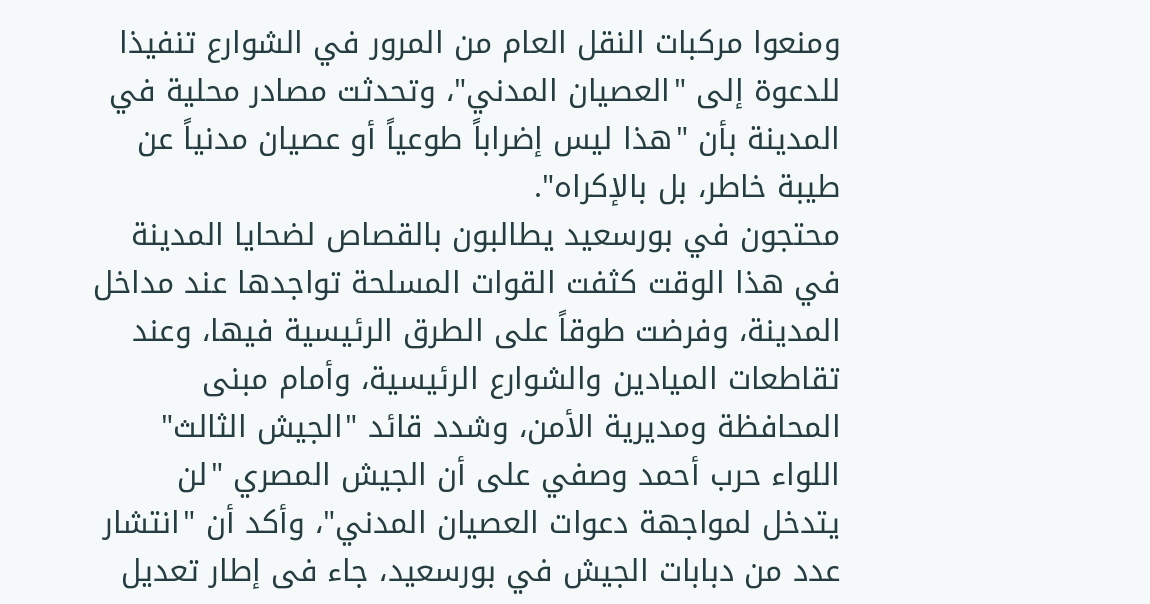ومنعوا مركبات النقل العام من المرور في الشوارع تنفيذا للدعوة إلى "العصيان المدني"، وتحدثت مصادر محلية في المدينة بأن "هذا ليس إضراباً طوعياً أو عصيان مدنياً عن طيبة خاطر، بل بالإكراه".
محتجون في بورسعيد يطالبون بالقصاص لضحايا المدينة
في هذا الوقت كثفت القوات المسلحة تواجدها عند مداخل المدينة، وفرضت طوقاً على الطرق الرئيسية فيها، وعند تقاطعات الميادين والشوارع الرئيسية، وأمام مبنى المحافظة ومديرية الأمن، وشدد قائد "الجيش الثالث" اللواء حرب أحمد وصفي على أن الجيش المصري "لن يتدخل لمواجهة دعوات العصيان المدني"، وأكد أن "انتشار عدد من دبابات الجيش في بورسعيد، جاء فى إطار تعديل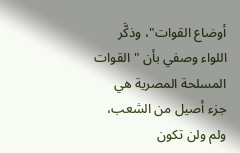أوضاع القوات"، وذكَّر اللواء وصفي بأن "القوات المسلحة المصرية هي جزء أصيل من الشعب، ولم ولن تكون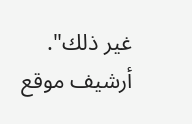غير ذلك".
أرشيف موقع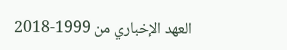العهد الإخباري من 1999-2018